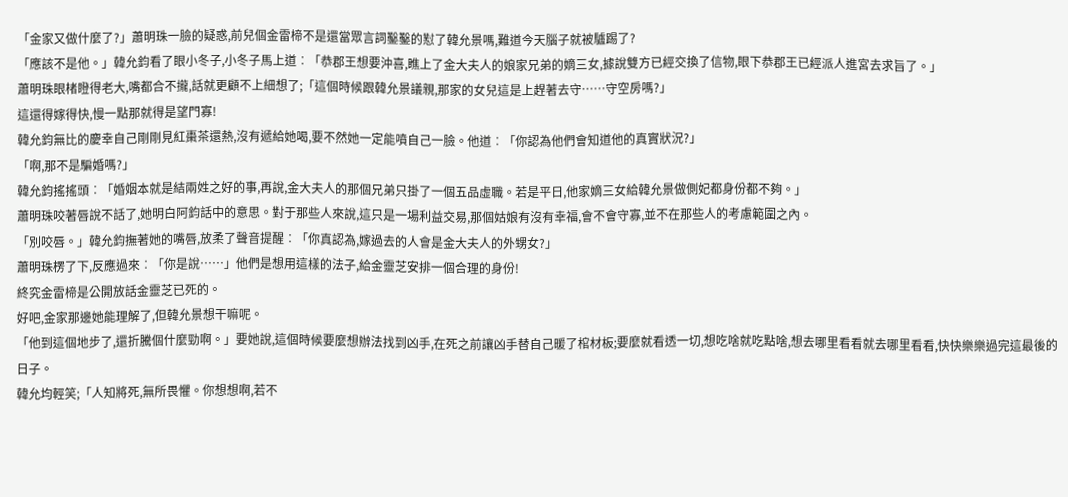「金家又做什麼了?」蕭明珠一臉的疑惑,前兒個金雷楴不是還當眾言詞鑿鑿的懟了韓允景嗎,難道今天腦子就被驢踢了?
「應該不是他。」韓允鈞看了眼小冬子,小冬子馬上道︰「恭郡王想要沖喜,瞧上了金大夫人的娘家兄弟的嫡三女,據說雙方已經交換了信物,眼下恭郡王已經派人進宮去求旨了。」
蕭明珠眼楮瞪得老大,嘴都合不攏,話就更顧不上細想了;「這個時候跟韓允景議親,那家的女兒這是上趕著去守……守空房嗎?」
這還得嫁得快,慢一點那就得是望門寡!
韓允鈞無比的慶幸自己剛剛見紅棗茶還熱,沒有遞給她喝,要不然她一定能噴自己一臉。他道︰「你認為他們會知道他的真實狀況?」
「啊,那不是騙婚嗎?」
韓允鈞搖搖頭︰「婚姻本就是結兩姓之好的事,再說,金大夫人的那個兄弟只掛了一個五品虛職。若是平日,他家嫡三女給韓允景做側妃都身份都不夠。」
蕭明珠咬著唇說不話了,她明白阿鈞話中的意思。對于那些人來說,這只是一場利益交易,那個姑娘有沒有幸福,會不會守寡,並不在那些人的考慮範圍之內。
「別咬唇。」韓允鈞撫著她的嘴唇,放柔了聲音提醒︰「你真認為,嫁過去的人會是金大夫人的外甥女?」
蕭明珠楞了下,反應過來︰「你是說……」他們是想用這樣的法子,給金靈芝安排一個合理的身份!
終究金雷楴是公開放話金靈芝已死的。
好吧,金家那邊她能理解了,但韓允景想干嘛呢。
「他到這個地步了,還折騰個什麼勁啊。」要她說,這個時候要麼想辦法找到凶手,在死之前讓凶手替自己暖了棺材板;要麼就看透一切,想吃啥就吃點啥,想去哪里看看就去哪里看看,快快樂樂過完這最後的日子。
韓允均輕笑;「人知將死,無所畏懼。你想想啊,若不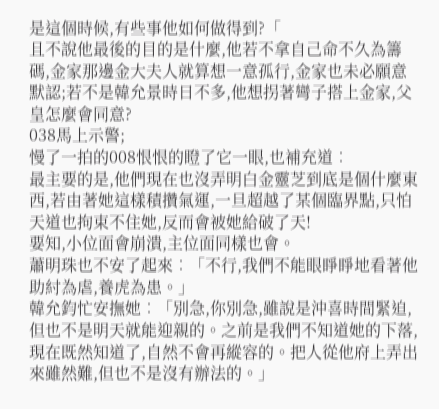是這個時候,有些事他如何做得到?「
且不說他最後的目的是什麼,他若不拿自己命不久為籌碼,金家那邊金大夫人就算想一意孤行,金家也未必願意默認;若不是韓允景時日不多,他想拐著彎子搭上金家,父皇怎麼會同意?
038馬上示警;
慢了一拍的008恨恨的瞪了它一眼,也補充道︰
最主要的是,他們現在也沒弄明白金靈芝到底是個什麼東西,若由著她這樣積攢氣運,一旦超越了某個臨界點,只怕天道也拘束不住她,反而會被她給破了天!
要知,小位面會崩潰,主位面同樣也會。
蕭明珠也不安了起來︰「不行,我們不能眼睜睜地看著他助紂為虐,養虎為患。」
韓允鈞忙安撫她︰「別急,你別急,雖說是沖喜時間緊迫,但也不是明天就能迎親的。之前是我們不知道她的下落,現在既然知道了,自然不會再縱容的。把人從他府上弄出來雖然難,但也不是沒有辦法的。」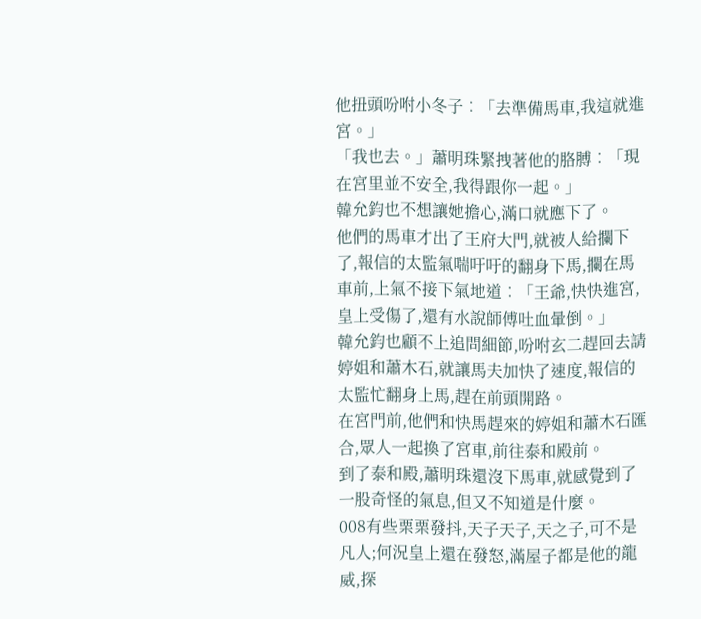他扭頭吩咐小冬子︰「去準備馬車,我這就進宮。」
「我也去。」蕭明珠緊拽著他的胳膊︰「現在宮里並不安全,我得跟你一起。」
韓允鈞也不想讓她擔心,滿口就應下了。
他們的馬車才出了王府大門,就被人給攔下了,報信的太監氣喘吁吁的翻身下馬,攔在馬車前,上氣不接下氣地道︰「王爺,快快進宮,皇上受傷了,還有水說師傅吐血暈倒。」
韓允鈞也顧不上追問細節,吩咐玄二趕回去請婷姐和蕭木石,就讓馬夫加快了速度,報信的太監忙翻身上馬,趕在前頭開路。
在宮門前,他們和快馬趕來的婷姐和蕭木石匯合,眾人一起換了宮車,前往泰和殿前。
到了泰和殿,蕭明珠還沒下馬車,就感覺到了一股奇怪的氣息,但又不知道是什麼。
008有些栗栗發抖,天子天子,天之子,可不是凡人;何況皇上還在發怒,滿屋子都是他的龍威,探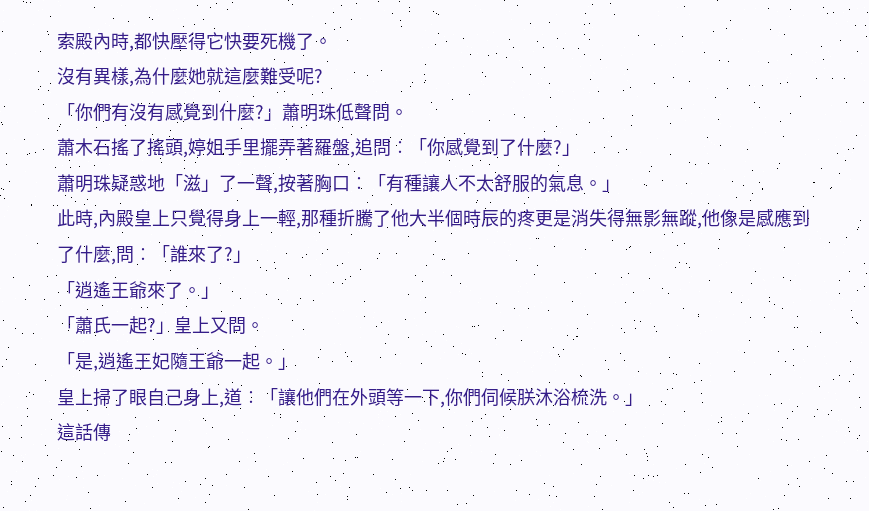索殿內時,都快壓得它快要死機了。
沒有異樣,為什麼她就這麼難受呢?
「你們有沒有感覺到什麼?」蕭明珠低聲問。
蕭木石搖了搖頭,婷姐手里擺弄著羅盤,追問︰「你感覺到了什麼?」
蕭明珠疑惑地「滋」了一聲,按著胸口︰「有種讓人不太舒服的氣息。」
此時,內殿皇上只覺得身上一輕,那種折騰了他大半個時辰的疼更是消失得無影無蹤,他像是感應到了什麼,問︰「誰來了?」
「逍遙王爺來了。」
「蕭氏一起?」皇上又問。
「是,逍遙王妃隨王爺一起。」
皇上掃了眼自己身上,道︰「讓他們在外頭等一下,你們伺候朕沐浴梳洗。」
這話傳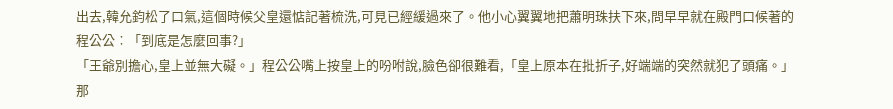出去,韓允鈞松了口氣,這個時候父皇還惦記著梳洗,可見已經緩過來了。他小心翼翼地把蕭明珠扶下來,問早早就在殿門口候著的程公公︰「到底是怎麼回事?」
「王爺別擔心,皇上並無大礙。」程公公嘴上按皇上的吩咐說,臉色卻很難看,「皇上原本在批折子,好端端的突然就犯了頭痛。」
那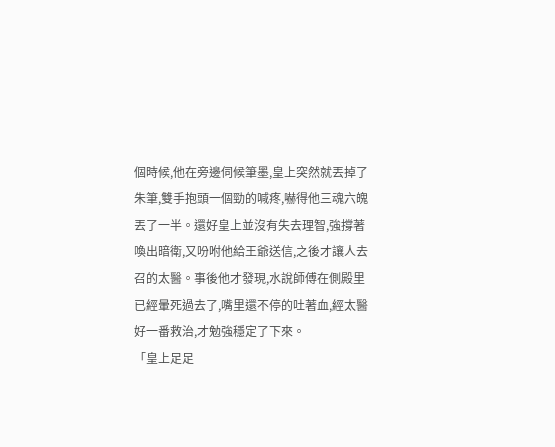個時候,他在旁邊伺候筆墨,皇上突然就丟掉了朱筆,雙手抱頭一個勁的喊疼,嚇得他三魂六魄丟了一半。還好皇上並沒有失去理智,強撐著喚出暗衛,又吩咐他給王爺送信,之後才讓人去召的太醫。事後他才發現,水說師傅在側殿里已經暈死過去了,嘴里還不停的吐著血,經太醫好一番救治,才勉強穩定了下來。
「皇上足足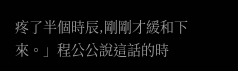疼了半個時辰,剛剛才緩和下來。」程公公說這話的時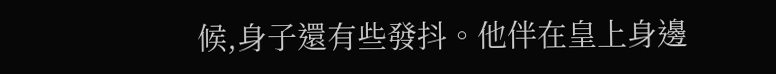候,身子還有些發抖。他伴在皇上身邊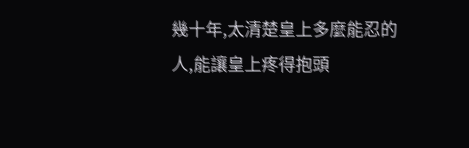幾十年,太清楚皇上多麼能忍的人,能讓皇上疼得抱頭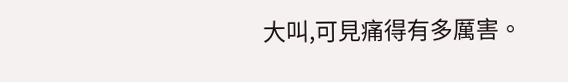大叫,可見痛得有多厲害。